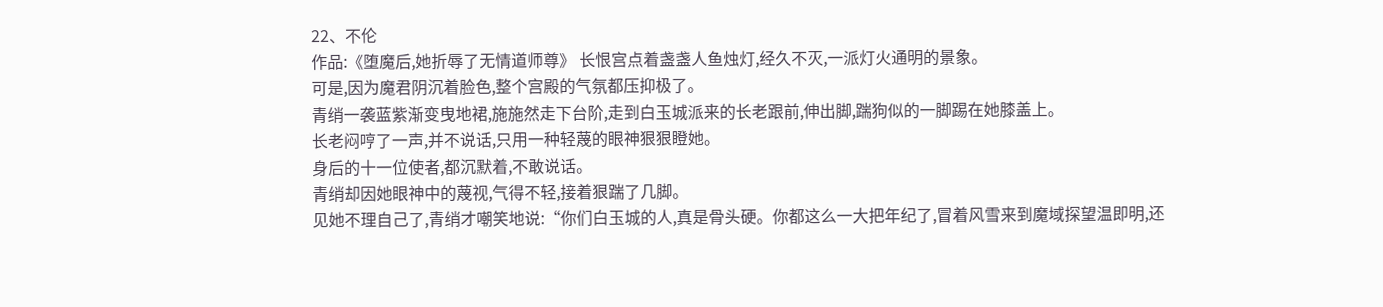22、不伦
作品:《堕魔后,她折辱了无情道师尊》 长恨宫点着盏盏人鱼烛灯,经久不灭,一派灯火通明的景象。
可是,因为魔君阴沉着脸色,整个宫殿的气氛都压抑极了。
青绡一袭蓝紫渐变曳地裙,施施然走下台阶,走到白玉城派来的长老跟前,伸出脚,踹狗似的一脚踢在她膝盖上。
长老闷哼了一声,并不说话,只用一种轻蔑的眼神狠狠瞪她。
身后的十一位使者,都沉默着,不敢说话。
青绡却因她眼神中的蔑视,气得不轻,接着狠踹了几脚。
见她不理自己了,青绡才嘲笑地说:“你们白玉城的人,真是骨头硬。你都这么一大把年纪了,冒着风雪来到魔域探望温即明,还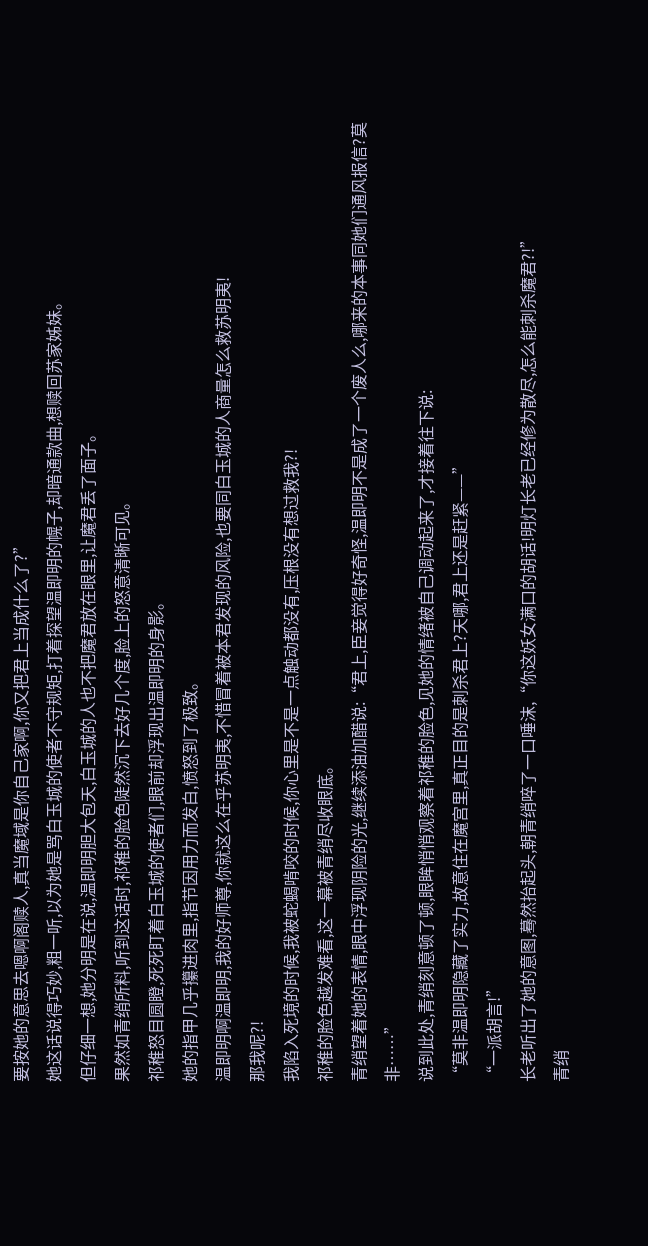要按她的意思去嗯啊阁赎人,真当魔域是你自己家啊,你又把君上当成什么了?”
她这话说得巧妙,粗一听,以为她是骂白玉城的使者不守规矩,打着探望温即明的幌子,却暗通款曲,想赎回苏家姊妹。
但仔细一想,她分明是在说,温即明胆大包天,白玉城的人也不把魔君放在眼里,让魔君丢了面子。
果然如青绡所料,听到这话时,祁稚的脸色陡然沉下去好几个度,脸上的怒意清晰可见。
祁稚怒目圆瞪,死死盯着白玉城的使者们,眼前却浮现出温即明的身影。
她的指甲几乎攥进肉里,指节因用力而发白,愤怒到了极致。
温即明啊温即明,我的好师尊,你就这么在乎苏明夷,不惜冒着被本君发现的风险,也要同白玉城的人商量怎么救苏明夷!
那我呢?!
我陷入死境的时候,我被蛇蝎啃咬的时候,你心里是不是一点触动都没有,压根没有想过救我?!
祁稚的脸色越发难看,这一幕被青绡尽收眼底。
青绡望着她的表情,眼中浮现阴险的光,继续添油加醋说:“君上,臣妾觉得好奇怪,温即明不是成了一个废人么,哪来的本事同她们通风报信?莫非……”
说到此处,青绡刻意顿了顿,眼眸悄悄观察着祁稚的脸色,见她的情绪被自己调动起来了,才接着往下说:
“莫非温即明隐藏了实力,故意住在魔宫里,真正目的是刺杀君上?天哪,君上还是赶紧——”
“一派胡言!”
长老听出了她的意图,蓦然抬起头,朝青绡啐了一口唾沫,“你这妖女满口的胡话!明灯长老已经修为散尽,怎么能刺杀魔君?!”
青绡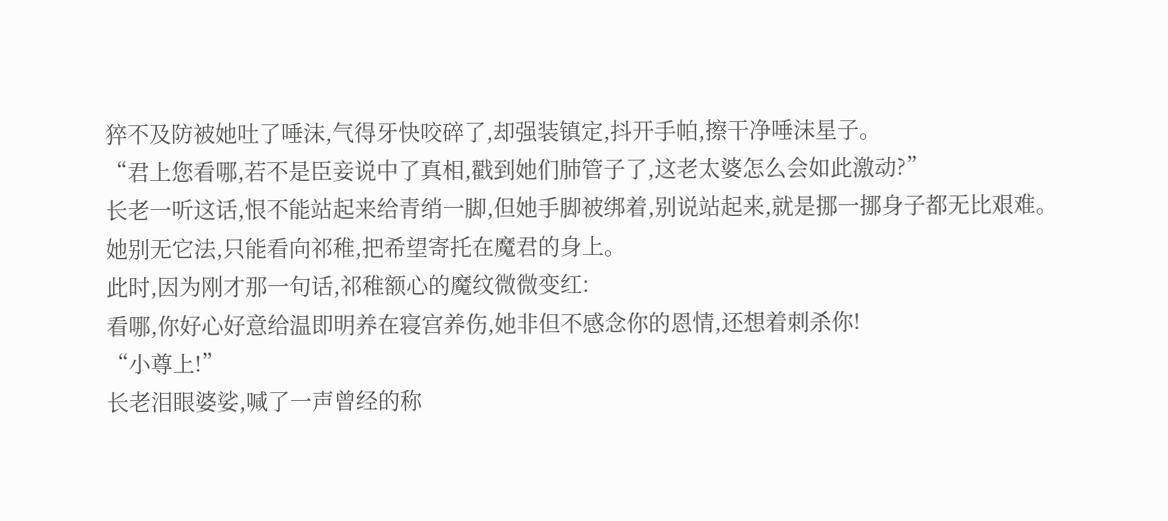猝不及防被她吐了唾沫,气得牙快咬碎了,却强装镇定,抖开手帕,擦干净唾沫星子。
“君上您看哪,若不是臣妾说中了真相,戳到她们肺管子了,这老太婆怎么会如此激动?”
长老一听这话,恨不能站起来给青绡一脚,但她手脚被绑着,别说站起来,就是挪一挪身子都无比艰难。
她别无它法,只能看向祁稚,把希望寄托在魔君的身上。
此时,因为刚才那一句话,祁稚额心的魔纹微微变红:
看哪,你好心好意给温即明养在寝宫养伤,她非但不感念你的恩情,还想着刺杀你!
“小尊上!”
长老泪眼婆娑,喊了一声曾经的称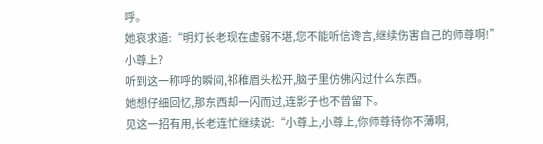呼。
她哀求道:“明灯长老现在虚弱不堪,您不能听信谗言,继续伤害自己的师尊啊!”
小尊上?
听到这一称呼的瞬间,祁稚眉头松开,脑子里仿佛闪过什么东西。
她想仔细回忆,那东西却一闪而过,连影子也不曾留下。
见这一招有用,长老连忙继续说:“小尊上,小尊上,你师尊待你不薄啊,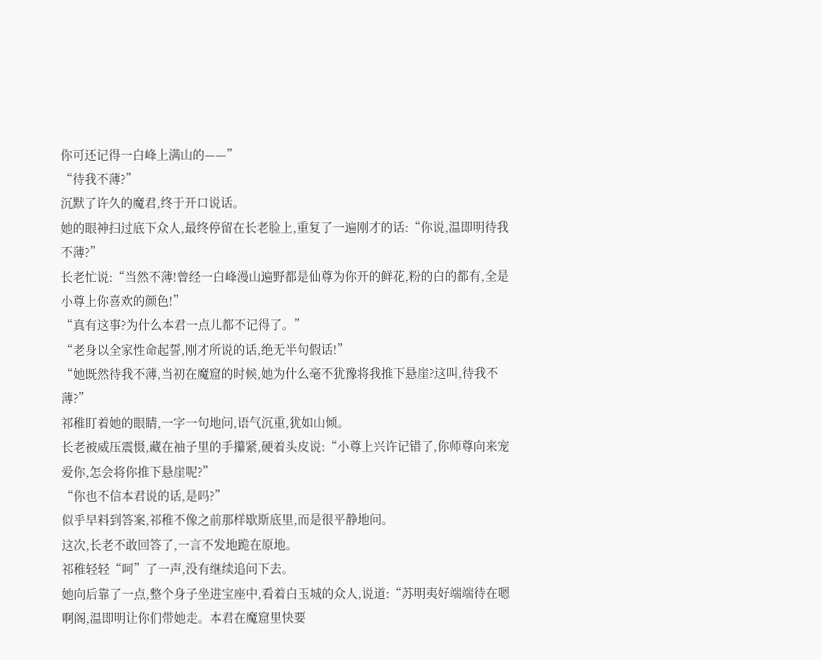你可还记得一白峰上满山的——”
“待我不薄?”
沉默了许久的魔君,终于开口说话。
她的眼神扫过底下众人,最终停留在长老脸上,重复了一遍刚才的话:“你说,温即明待我不薄?”
长老忙说:“当然不薄!曾经一白峰漫山遍野都是仙尊为你开的鲜花,粉的白的都有,全是小尊上你喜欢的颜色!”
“真有这事?为什么本君一点儿都不记得了。”
“老身以全家性命起誓,刚才所说的话,绝无半句假话!”
“她既然待我不薄,当初在魔窟的时候,她为什么毫不犹豫将我推下悬崖?这叫,待我不薄?”
祁稚盯着她的眼睛,一字一句地问,语气沉重,犹如山倾。
长老被威压震慑,藏在袖子里的手攥紧,硬着头皮说:“小尊上兴许记错了,你师尊向来宠爱你,怎会将你推下悬崖呢?”
“你也不信本君说的话,是吗?”
似乎早料到答案,祁稚不像之前那样歇斯底里,而是很平静地问。
这次,长老不敢回答了,一言不发地跪在原地。
祁稚轻轻“呵”了一声,没有继续追问下去。
她向后靠了一点,整个身子坐进宝座中,看着白玉城的众人,说道:“苏明夷好端端待在嗯啊阁,温即明让你们带她走。本君在魔窟里快要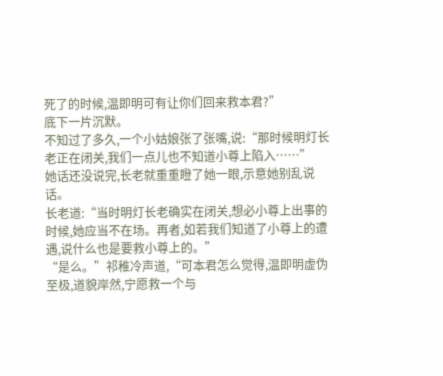死了的时候,温即明可有让你们回来救本君?”
底下一片沉默。
不知过了多久,一个小姑娘张了张嘴,说:“那时候明灯长老正在闭关,我们一点儿也不知道小尊上陷入……”
她话还没说完,长老就重重瞪了她一眼,示意她别乱说话。
长老道:“当时明灯长老确实在闭关,想必小尊上出事的时候,她应当不在场。再者,如若我们知道了小尊上的遭遇,说什么也是要救小尊上的。”
“是么。”祁稚冷声道,“可本君怎么觉得,温即明虚伪至极,道貌岸然,宁愿救一个与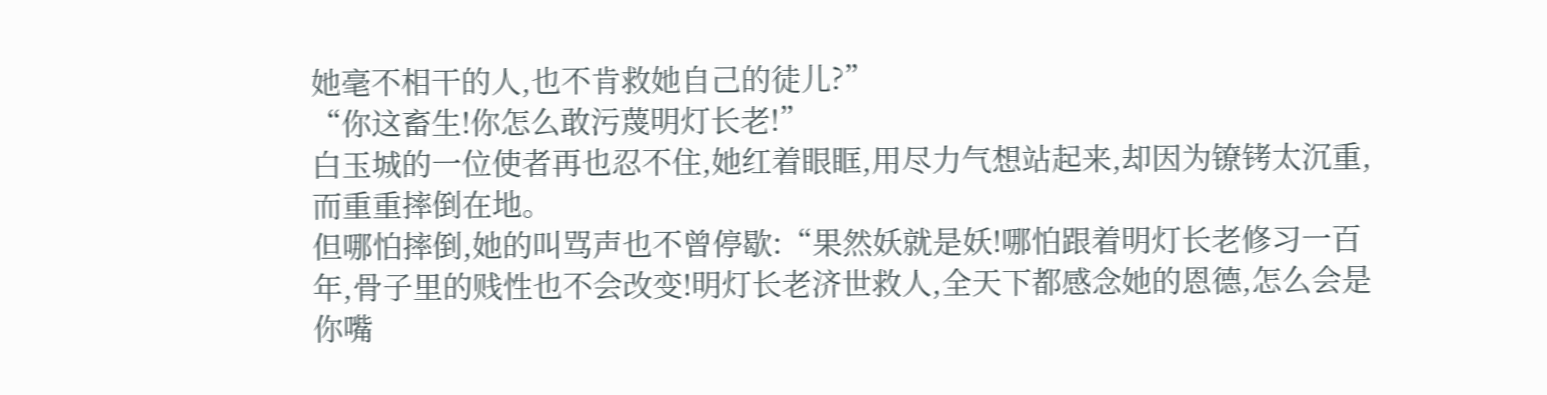她毫不相干的人,也不肯救她自己的徒儿?”
“你这畜生!你怎么敢污蔑明灯长老!”
白玉城的一位使者再也忍不住,她红着眼眶,用尽力气想站起来,却因为镣铐太沉重,而重重摔倒在地。
但哪怕摔倒,她的叫骂声也不曾停歇:“果然妖就是妖!哪怕跟着明灯长老修习一百年,骨子里的贱性也不会改变!明灯长老济世救人,全天下都感念她的恩德,怎么会是你嘴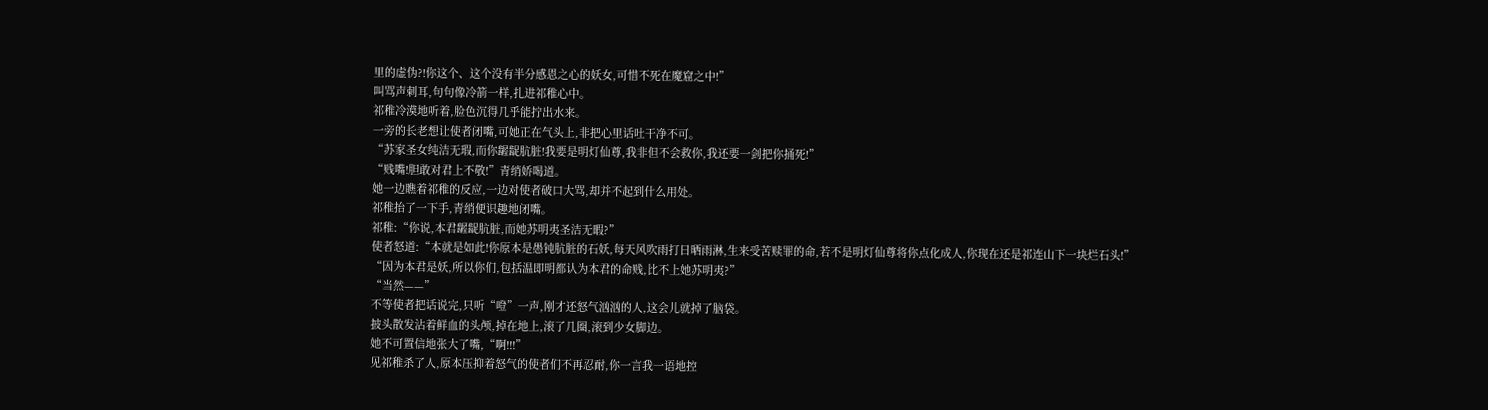里的虚伪?!你这个、这个没有半分感恩之心的妖女,可惜不死在魔窟之中!”
叫骂声刺耳,句句像冷箭一样,扎进祁稚心中。
祁稚冷漠地听着,脸色沉得几乎能拧出水来。
一旁的长老想让使者闭嘴,可她正在气头上,非把心里话吐干净不可。
“苏家圣女纯洁无瑕,而你龌龊肮脏!我要是明灯仙尊,我非但不会救你,我还要一剑把你捅死!”
“贱嘴!胆敢对君上不敬!”青绡娇喝道。
她一边瞧着祁稚的反应,一边对使者破口大骂,却并不起到什么用处。
祁稚抬了一下手,青绡便识趣地闭嘴。
祁稚:“你说,本君龌龊肮脏,而她苏明夷圣洁无暇?”
使者怒道:“本就是如此!你原本是愚钝肮脏的石妖,每天风吹雨打日晒雨淋,生来受苦赎罪的命,若不是明灯仙尊将你点化成人,你现在还是祁连山下一块烂石头!”
“因为本君是妖,所以你们,包括温即明都认为本君的命贱,比不上她苏明夷?”
“当然——”
不等使者把话说完,只听“噔”一声,刚才还怒气汹汹的人,这会儿就掉了脑袋。
披头散发沾着鲜血的头颅,掉在地上,滚了几圈,滚到少女脚边。
她不可置信地张大了嘴,“啊!!!”
见祁稚杀了人,原本压抑着怒气的使者们不再忍耐,你一言我一语地控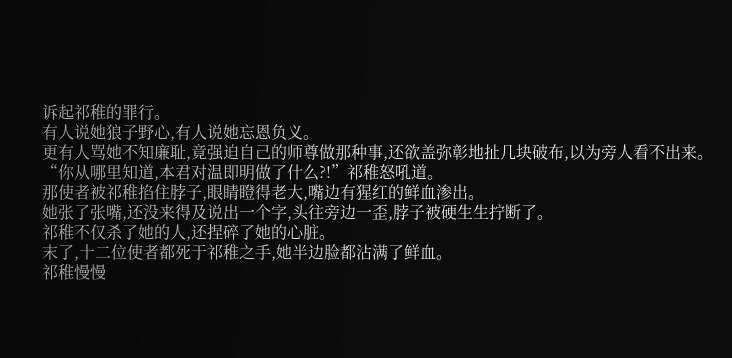诉起祁稚的罪行。
有人说她狼子野心,有人说她忘恩负义。
更有人骂她不知廉耻,竟强迫自己的师尊做那种事,还欲盖弥彰地扯几块破布,以为旁人看不出来。
“你从哪里知道,本君对温即明做了什么?!”祁稚怒吼道。
那使者被祁稚掐住脖子,眼睛瞪得老大,嘴边有猩红的鲜血渗出。
她张了张嘴,还没来得及说出一个字,头往旁边一歪,脖子被硬生生拧断了。
祁稚不仅杀了她的人,还捏碎了她的心脏。
末了,十二位使者都死于祁稚之手,她半边脸都沾满了鲜血。
祁稚慢慢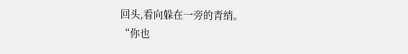回头,看向躲在一旁的青绡。
“你也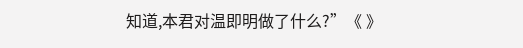知道,本君对温即明做了什么?”《 》